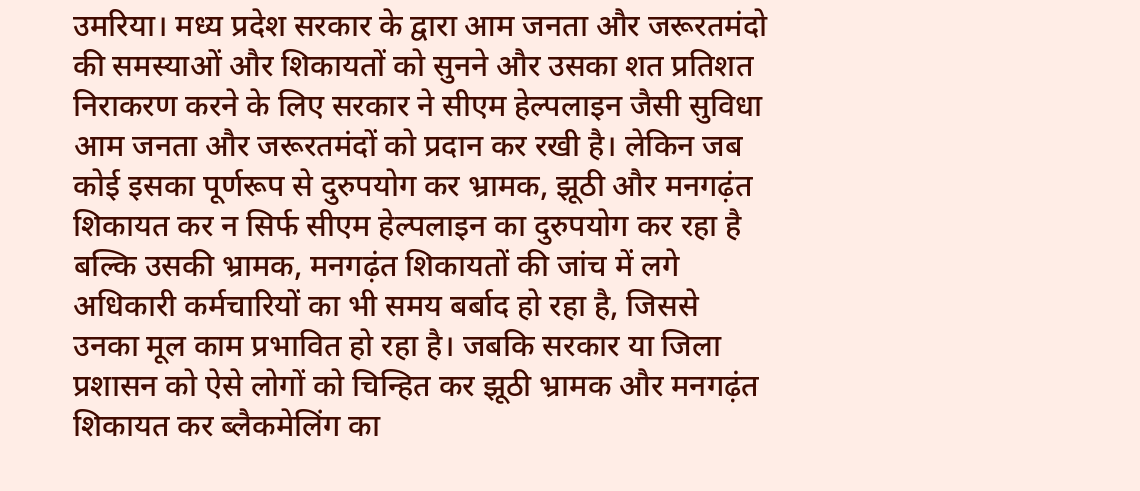उमरिया। मध्य प्रदेश सरकार के द्वारा आम जनता और जरूरतमंदो की समस्याओं और शिकायतों को सुनने और उसका शत प्रतिशत निराकरण करने के लिए सरकार ने सीएम हेल्पलाइन जैसी सुविधा आम जनता और जरूरतमंदों को प्रदान कर रखी है। लेकिन जब कोई इसका पूर्णरूप से दुरुपयोग कर भ्रामक, झूठी और मनगढ़ंत शिकायत कर न सिर्फ सीएम हेल्पलाइन का दुरुपयोग कर रहा है बल्कि उसकी भ्रामक, मनगढ़ंत शिकायतों की जांच में लगे अधिकारी कर्मचारियों का भी समय बर्बाद हो रहा है, जिससे उनका मूल काम प्रभावित हो रहा है। जबकि सरकार या जिला प्रशासन को ऐसे लोगों को चिन्हित कर झूठी भ्रामक और मनगढ़ंत शिकायत कर ब्लैकमेलिंग का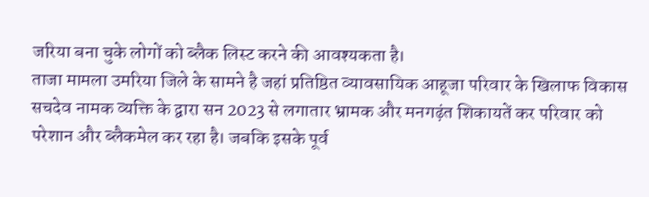जरिया बना चुके लोगों को ब्लैक लिस्ट करने की आवश्यकता है।
ताजा मामला उमरिया जिले के सामने है जहां प्रतिष्ठित व्यावसायिक आहूजा परिवार के खिलाफ विकास सचदेव नामक व्यक्ति के द्वारा सन 2023 से लगातार भ्रामक और मनगढ़ंत शिकायतें कर परिवार को परेशान और ब्लैकमेल कर रहा है। जबकि इसके पूर्व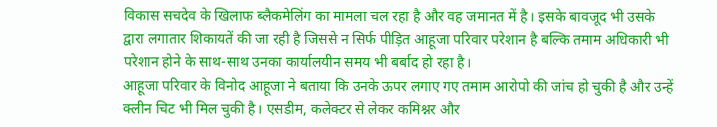विकास सचदेव के खिलाफ ब्लैकमेलिंग का मामला चल रहा है और वह जमानत में है। इसके बावजूद भी उसके द्वारा लगातार शिकायतें की जा रही है जिससे न सिर्फ पीड़ित आहूजा परिवार परेशान है बल्कि तमाम अधिकारी भी परेशान होने के साथ-साथ उनका कार्यालयीन समय भी बर्बाद हो रहा है।
आहूजा परिवार के विनोद आहूजा ने बताया कि उनके ऊपर लगाए गए तमाम आरोपो की जांच हो चुकी है और उन्हें क्लीन चिट भी मिल चुकी है। एसडीम, कलेक्टर से लेकर कमिश्नर और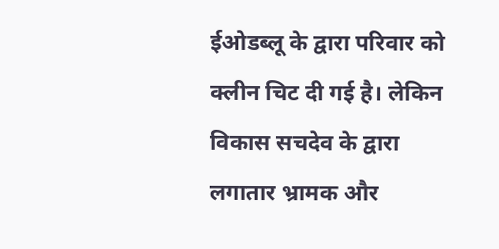ईओडब्लू के द्वारा परिवार को क्लीन चिट दी गई है। लेकिन विकास सचदेव के द्वारा लगातार भ्रामक और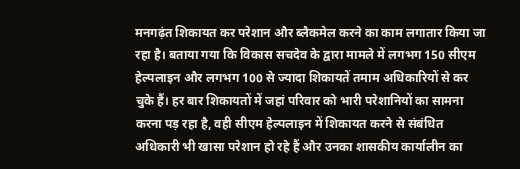मनगढ़ंत शिकायत कर परेशान और ब्लैकमेल करने का काम लगातार किया जा रहा है। बताया गया कि विकास सचदेव के द्वारा मामले में लगभग 150 सीएम हेल्पलाइन और लगभग 100 से ज्यादा शिकायतें तमाम अधिकारियों से कर चुके हैं। हर बार शिकायतों में जहां परिवार को भारी परेशानियों का सामना करना पड़ रहा है, वही सीएम हेल्पलाइन में शिकायत करने से संबंधित अधिकारी भी खासा परेशान हो रहे हैं और उनका शासकीय कार्यालीन का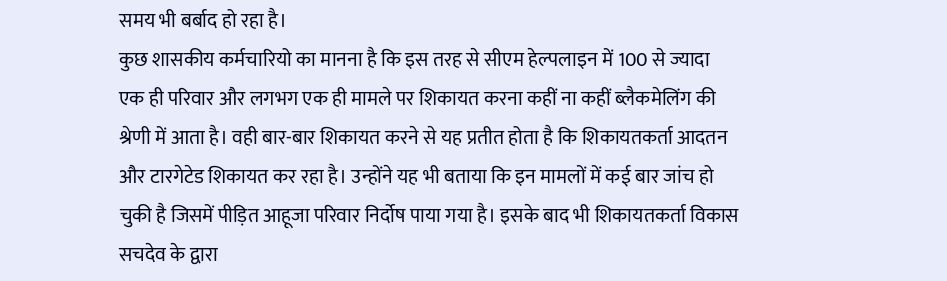समय भी बर्बाद हो रहा है।
कुछ शासकीय कर्मचारियो का मानना है कि इस तरह से सीएम हेल्पलाइन में 100 से ज्यादा एक ही परिवार और लगभग एक ही मामले पर शिकायत करना कहीं ना कहीं ब्लैकमेलिंग की श्रेणी में आता है। वही बार-बार शिकायत करने से यह प्रतीत होता है कि शिकायतकर्ता आदतन और टारगेटेड शिकायत कर रहा है। उन्होंने यह भी बताया कि इन मामलों में कई बार जांच हो चुकी है जिसमें पीड़ित आहूजा परिवार निर्दोष पाया गया है। इसके बाद भी शिकायतकर्ता विकास सचदेव के द्वारा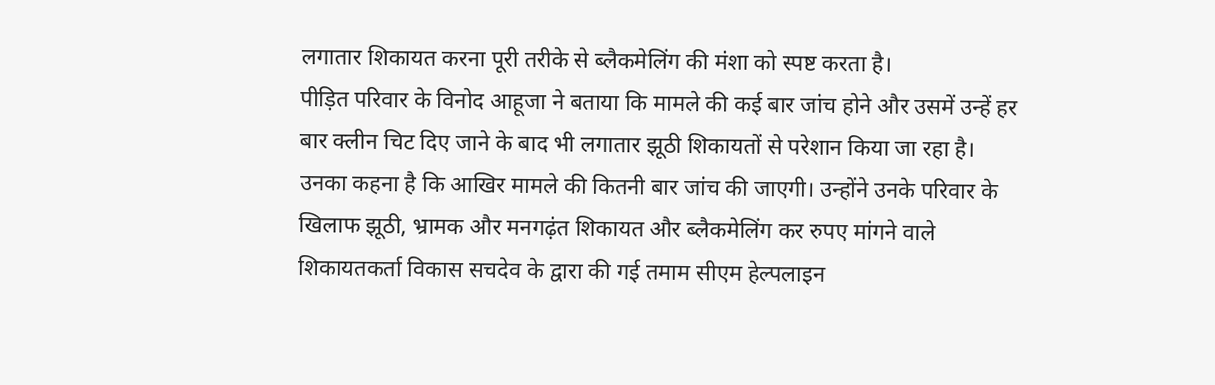लगातार शिकायत करना पूरी तरीके से ब्लैकमेलिंग की मंशा को स्पष्ट करता है।
पीड़ित परिवार के विनोद आहूजा ने बताया कि मामले की कई बार जांच होने और उसमें उन्हें हर बार क्लीन चिट दिए जाने के बाद भी लगातार झूठी शिकायतों से परेशान किया जा रहा है। उनका कहना है कि आखिर मामले की कितनी बार जांच की जाएगी। उन्होंने उनके परिवार के खिलाफ झूठी, भ्रामक और मनगढ़ंत शिकायत और ब्लैकमेलिंग कर रुपए मांगने वाले शिकायतकर्ता विकास सचदेव के द्वारा की गई तमाम सीएम हेल्पलाइन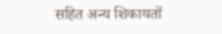सहित अन्य शिकायतों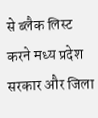से ब्लैक लिस्ट करने मध्य प्रदेश सरकार और जिला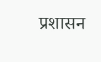प्रशासन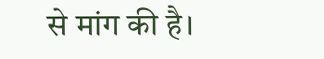से मांग की है।